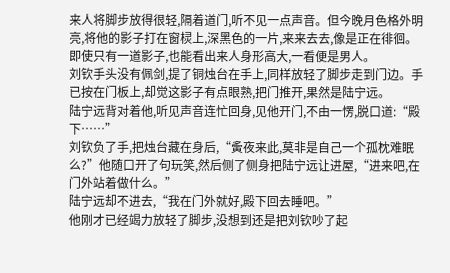来人将脚步放得很轻,隔着道门,听不见一点声音。但今晚月色格外明亮,将他的影子打在窗棂上,深黑色的一片,来来去去,像是正在徘徊。
即使只有一道影子,也能看出来人身形高大,一看便是男人。
刘钦手头没有佩剑,提了铜烛台在手上,同样放轻了脚步走到门边。手已按在门板上,却觉这影子有点眼熟,把门推开,果然是陆宁远。
陆宁远背对着他,听见声音连忙回身,见他开门,不由一愣,脱口道:“殿下……”
刘钦负了手,把烛台藏在身后,“夤夜来此,莫非是自己一个孤枕难眠么?”他随口开了句玩笑,然后侧了侧身把陆宁远让进屋,“进来吧,在门外站着做什么。”
陆宁远却不进去,“我在门外就好,殿下回去睡吧。”
他刚才已经竭力放轻了脚步,没想到还是把刘钦吵了起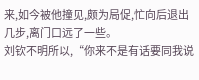来,如今被他撞见,颇为局促,忙向后退出几步,离门口远了一些。
刘钦不明所以,“你来不是有话要同我说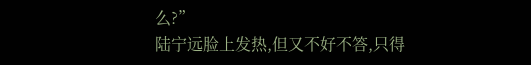么?”
陆宁远脸上发热,但又不好不答,只得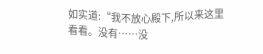如实道:“我不放心殿下,所以来这里看看。没有……没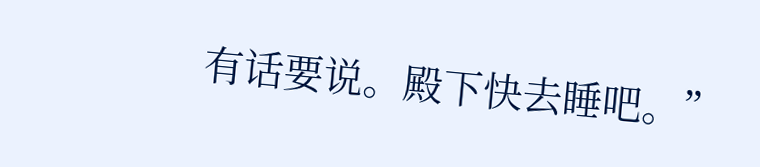有话要说。殿下快去睡吧。”